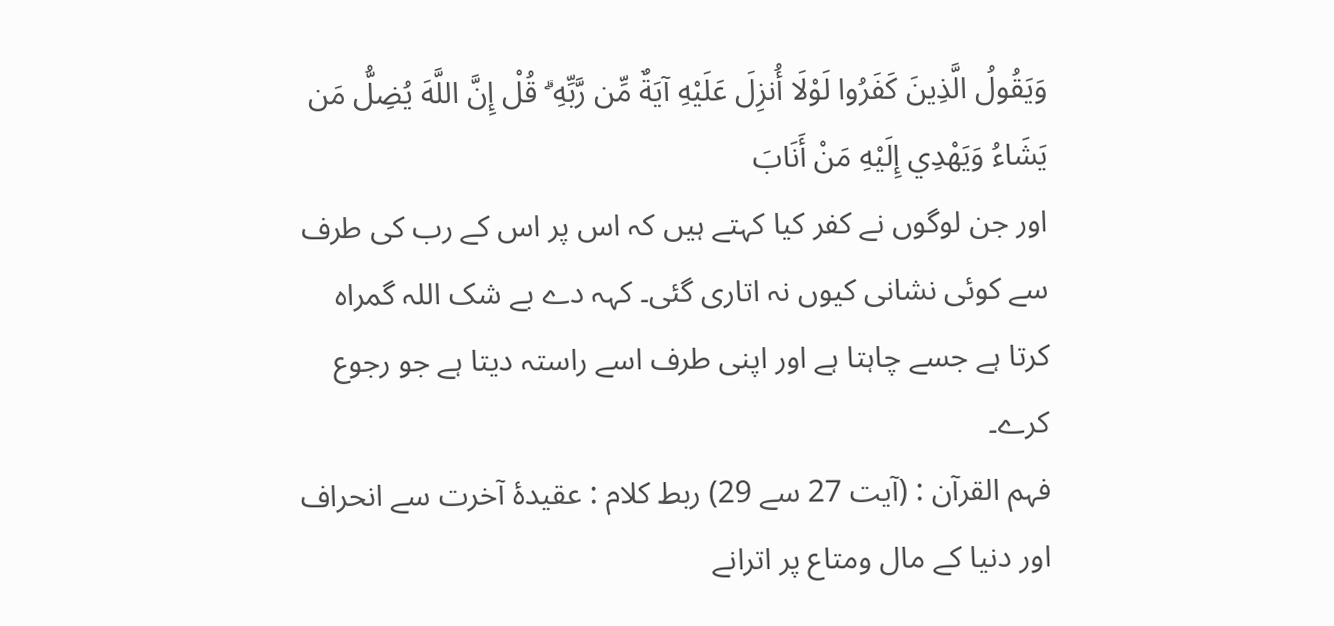وَيَقُولُ الَّذِينَ كَفَرُوا لَوْلَا أُنزِلَ عَلَيْهِ آيَةٌ مِّن رَّبِّهِ ۗ قُلْ إِنَّ اللَّهَ يُضِلُّ مَن يَشَاءُ وَيَهْدِي إِلَيْهِ مَنْ أَنَابَ
اور جن لوگوں نے کفر کیا کہتے ہیں کہ اس پر اس کے رب کی طرف سے کوئی نشانی کیوں نہ اتاری گئی۔ کہہ دے بے شک اللہ گمراہ کرتا ہے جسے چاہتا ہے اور اپنی طرف اسے راستہ دیتا ہے جو رجوع کرے۔
فہم القرآن : (آیت 27 سے 29) ربط کلام : عقیدۂ آخرت سے انحراف اور دنیا کے مال ومتاع پر اترانے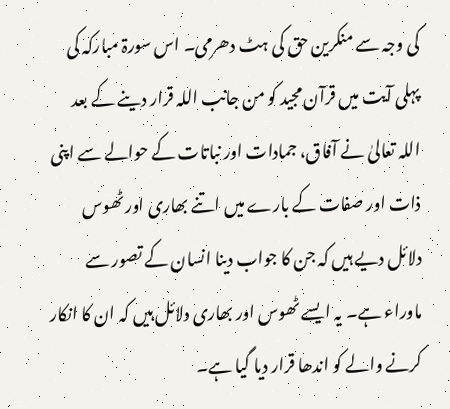کی وجہ سے منکرین حق کی ہٹ دھرمی۔ اس سورۃ مبارکہ کی پہلی آیت میں قرآن مجید کو من جانب اللہ قرار دینے کے بعد اللہ تعالیٰ نے آفاق، جمادات اور نباتات کے حوالے سے اپنی ذات اور صفات کے بارے میں اتنے بھاری اور ٹھوس دلائل دیے ہیں کہ جن کا جواب دینا انسان کے تصور سے ماوراء ہے۔ یہ ایسے ٹھوس اور بھاری دلائل ہیں کہ ان کا انکار کرنے والے کو اندھا قرار دیا گیا ہے۔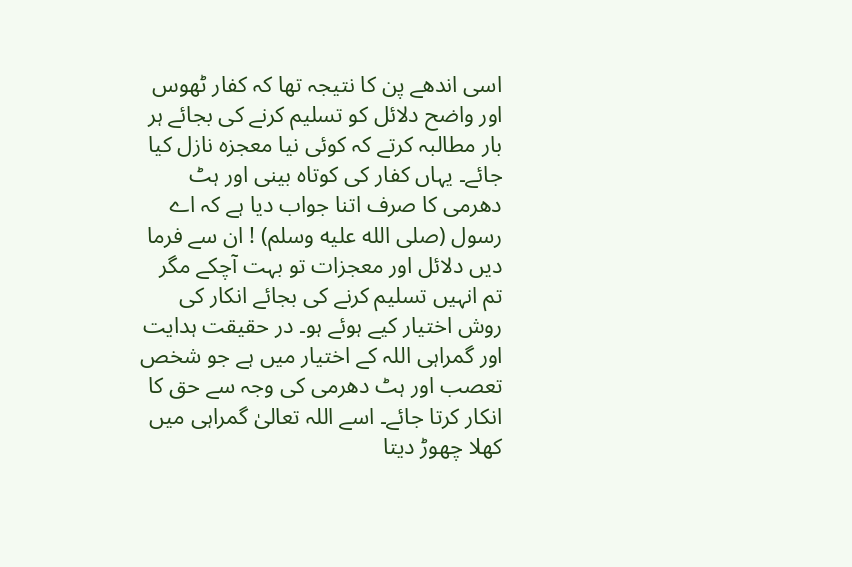اسی اندھے پن کا نتیجہ تھا کہ کفار ٹھوس اور واضح دلائل کو تسلیم کرنے کی بجائے ہر بار مطالبہ کرتے کہ کوئی نیا معجزہ نازل کیا جائے۔ یہاں کفار کی کوتاہ بینی اور ہٹ دھرمی کا صرف اتنا جواب دیا ہے کہ اے رسول (صلى الله عليه وسلم) ! ان سے فرما دیں دلائل اور معجزات تو بہت آچکے مگر تم انہیں تسلیم کرنے کی بجائے انکار کی روش اختیار کیے ہوئے ہو۔ در حقیقت ہدایت اور گمراہی اللہ کے اختیار میں ہے جو شخص تعصب اور ہٹ دھرمی کی وجہ سے حق کا انکار کرتا جائے۔ اسے اللہ تعالیٰ گمراہی میں کھلا چھوڑ دیتا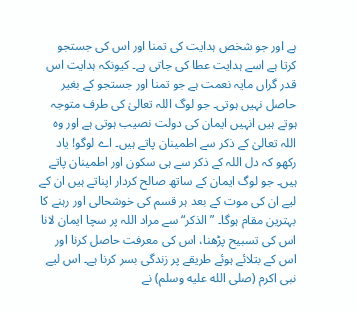ہے اور جو شخص ہدایت کی تمنا اور اس کی جستجو کرتا ہے اسے ہدایت عطا کی جاتی ہے۔ کیونکہ ہدایت اس قدر گراں مایہ نعمت ہے جو تمنا اور جستجو کے بغیر حاصل نہیں ہوتی۔ جو لوگ اللہ تعالیٰ کی طرف متوجہ ہوتے ہیں انہیں ایمان کی دولت نصیب ہوتی ہے اور وہ اللہ تعالیٰ کے ذکر سے اطمینان پاتے ہیں۔ اے لوگو! یاد رکھو کہ دل اللہ کے ذکر سے ہی سکون اور اطمینان پاتے ہیں۔ جو لوگ ایمان کے ساتھ صالح کردار اپناتے ہیں ان کے لیے ان کی موت کے بعد ہر قسم کی خوشحالی اور رہنے کا بہترین مقام ہوگا۔ ” الذکر“ سے مراد اللہ پر سچا ایمان لانا اس کی تسبیح پڑھنا، اس کی معرفت حاصل کرنا اور اس کے بتلائے ہوئے طریقے پر زندگی بسر کرنا ہے۔ اس لیے نبی اکرم (صلى الله عليه وسلم) نے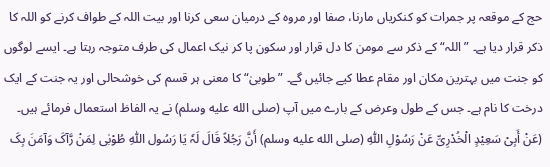حج کے موقعہ پر جمرات کو کنکریاں مارنا، صفا اور مروہ کے درمیان سعی کرنا اور بیت اللہ کے طواف کرنے کو اللہ کا ذکر قرار دیا ہے۔ ” اللہ“ کے ذکر سے مومن کا دل قرار اور سکون پا کر نیک اعمال کی طرف متوجہ رہتا ہے۔ ایسے لوگوں کو جنت میں بہترین مکان اور مقام عطا کیے جائیں گے۔ ” طوبیٰ“ کا معنی ہر قسم کی خوشحالی اور یہ جنت کے ایک درخت کا نام ہے۔ جس کے طول وعرض کے بارے میں آپ (صلى الله عليه وسلم) نے یہ الفاظ استعمال فرمائے ہیں۔ (عَنْ أَبِیْ سَعِیْدٍ الْخُدْرِیِّ عَنْ رَسُوْلِ اللّٰہِ (صلى الله عليه وسلم) أَنَّ رَجُلاً قَالَ لَہٗ یَا رَسُول اللّٰہِ طُوْبٰی لِمَنْ رَّآکَ وَآمَنَ بِکَ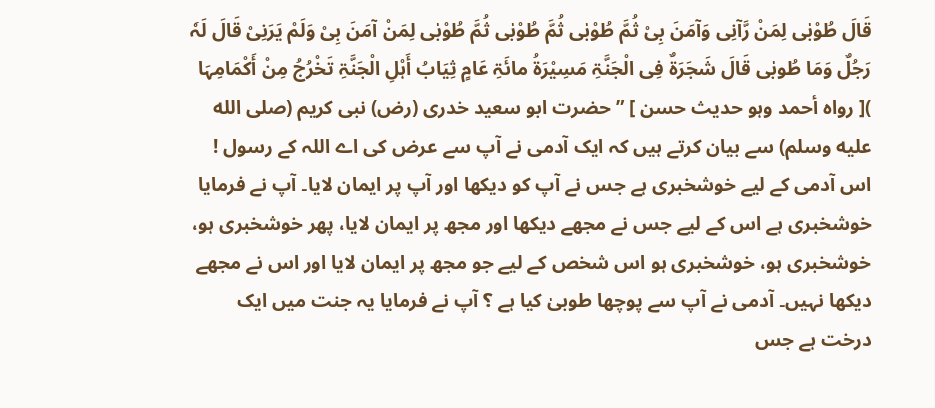قَالَ طُوْبٰی لِمَنْ رَّآنِی وَآمَنَ بِیْ ثُمَّ طُوْبٰی ثُمَّ طُوْبٰی ثُمَّ طُوْبٰی لِمَنْ آمَنَ بِیْ وَلَمْ یَرَنِیْ قَالَ لَہٗ رَجُلٌ وَمَا طُوبٰی قَالَ شَجَرَۃٌ فِی الْجَنَّۃِ مَسِیْرَۃُ مائَۃِ عَامٍ ثِیَابُ أَہْلِ الْجَنَّۃِ تَخْرُجُ مِنْ أَکْمَامِہَا )[ رواہ أحمد وہو حدیث حسن ] ” حضرت ابو سعید خدری (رض) نبی کریم (صلى الله عليه وسلم) سے بیان کرتے ہیں کہ ایک آدمی نے آپ سے عرض کی اے اللہ کے رسول ! اس آدمی کے لیے خوشخبری ہے جس نے آپ کو دیکھا اور آپ پر ایمان لایا۔ آپ نے فرمایا خوشخبری ہے اس کے لیے جس نے مجھے دیکھا اور مجھ پر ایمان لایا، پھر خوشخبری ہو، خوشخبری ہو، خوشخبری ہو اس شخص کے لیے جو مجھ پر ایمان لایا اور اس نے مجھے دیکھا نہیں۔ آدمی نے آپ سے پوچھا طوبیٰ کیا ہے ؟ آپ نے فرمایا یہ جنت میں ایک درخت ہے جس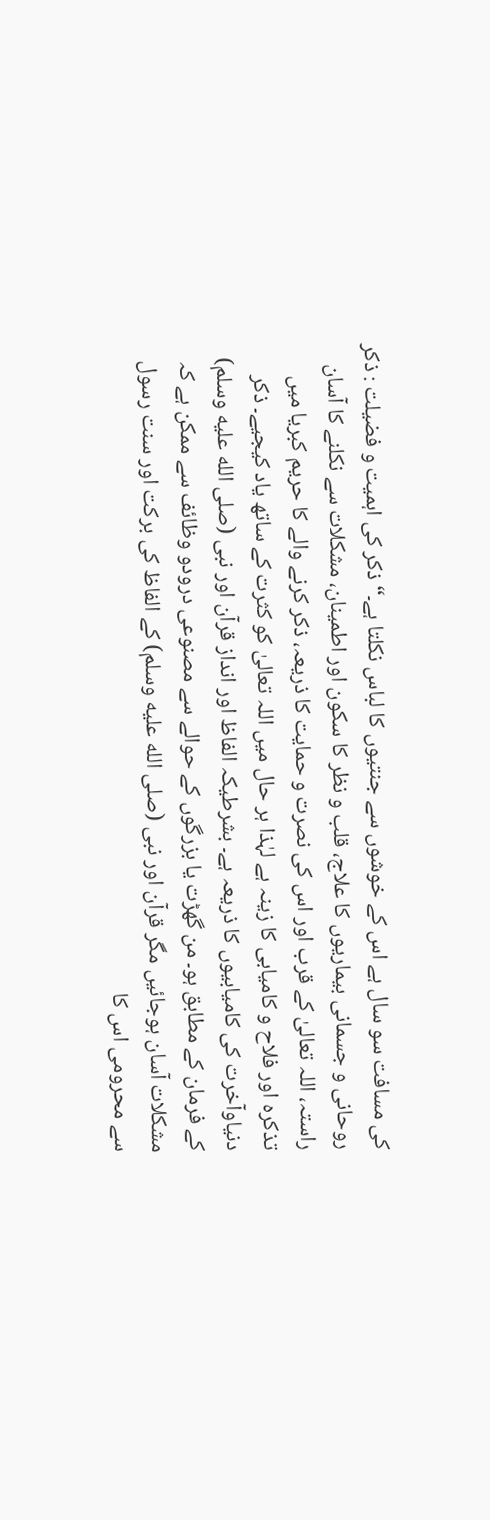کی مسافت سو سال ہے اس کے خوشوں سے جنتیوں کا لباس نکلتا ہے۔“ ذکر کی اہمیت و فضیلت : ذکر روحانی و جسمانی بیماریوں کا علاج، قلب و نظر کا سکون اور اطمینان، مشکلات سے نکلنے کا آسان راستہ، اللہ تعالیٰ کے قرب اور اس کی نصرت و حمایت کا ذریعہ، ذکر کرنے والے کا حریم کبریا میں تذکرہ اور فلاح و کامیابی کا زینہ ہے لہٰذا ہر حال میں اللہ تعالیٰ کو کثرت کے ساتھ یاد کیجیے۔ ذکر دنیاوآخرت کی کامیابیوں کا ذریعہ ہے۔ بشرطیکہ الفاظ اور انداز قرآن اور نبی (صلى الله عليه وسلم) کے فرمان کے مطابق ہو۔ من گھڑت یا بزرگوں کے حوالے سے مصنوعی درودو وظائف سے ممکن ہے کہ مشکلات آسان ہوجائیں مگر قرآن اور نبی (صلى الله عليه وسلم) کے الفاظ کی برکت اور سنت رسول سے محرومی اس کا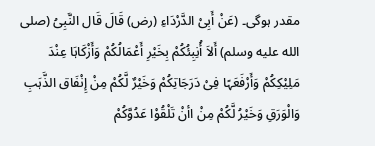مقدر ہوگی۔ (عَنْ أَبِیْ الدَّرْدَاءِ (رض) قَالَ قَال النَّبِیُ (صلى الله عليه وسلم) أَلاَ أُنِبِئُکُمْ بِخَیْرِ أَعْمَالُکُمْ وَأَزْکَاہَا عِنْدَ مَلِیْکِکُمْ وَأَرْفَعَہًا فِیْ دَرَجَاتِکُمْ وَخَیْرٌ لَّکُمْ مِنْ إِنْفَاق الذَّہَبِ وَالْوَرَقِ وَخَیْرُ لَّکُمْ مِنْ اأنْ تَلْقُوْا عَدُوَّکُمْ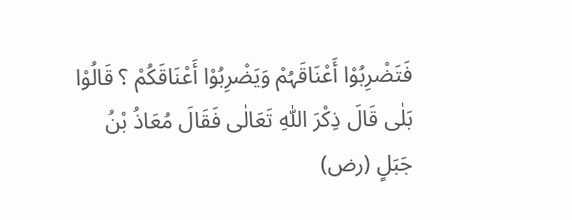فَتَضْرِبُوْا أَعْنَاقَہُمْ وَیَضْرِبُوْا أَعْنَاقَکُمْ ؟ قَالُوْا بَلٰی قَالَ ذِکْرَ اللّٰہِ تَعَالٰی فَقَالَ مُعَاذُ بْنُ جَبَلٍ (رض)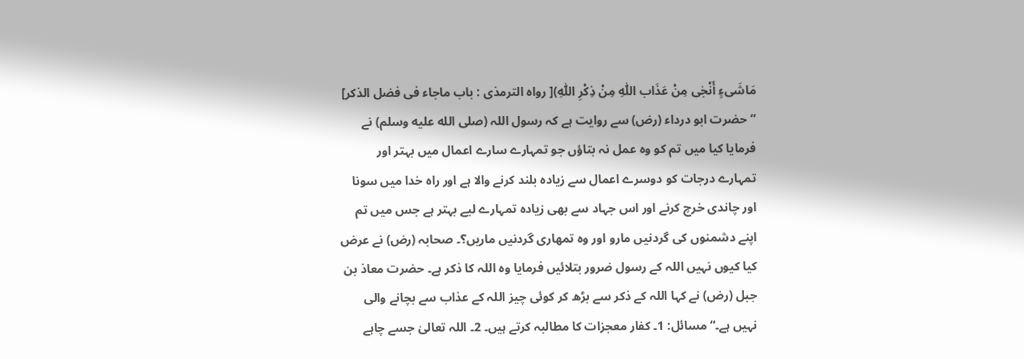مَاشَیءٍ أَنْجٰی مِنْ عَذَاب اللّٰہِ مِنْ ذِکْرِ اللّٰہِ)[ رواہ الترمذی : باب ماجاء فی فضل الذکر] ” حضرت ابو درداء (رض) سے روایت ہے کہ رسول اللہ (صلى الله عليه وسلم) نے فرمایا کیا میں تم کو وہ عمل نہ بتاؤں جو تمہارے سارے اعمال میں بہتر اور تمہارے درجات کو دوسرے اعمال سے زیادہ بلند کرنے والا ہے اور راہ خدا میں سونا اور چاندی خرچ کرنے اور اس جہاد سے بھی زیادہ تمہارے لیے بہتر ہے جس میں تم اپنے دشمنوں کی گردنیں مارو اور وہ تمھاری گردنیں ماریں؟۔ صحابہ (رض) نے عرض کیا کیوں نہیں اللہ کے رسول ضرور بتلائیں فرمایا وہ اللہ کا ذکر ہے۔ حضرت معاذ بن جبل (رض) نے کہا اللہ کے ذکر سے بڑھ کر کوئی چیز اللہ کے عذاب سے بچانے والی نہیں ہے۔“ مسائل: 1۔ کفار معجزات کا مطالبہ کرتے ہیں۔ 2۔ اللہ تعالیٰ جسے چاہے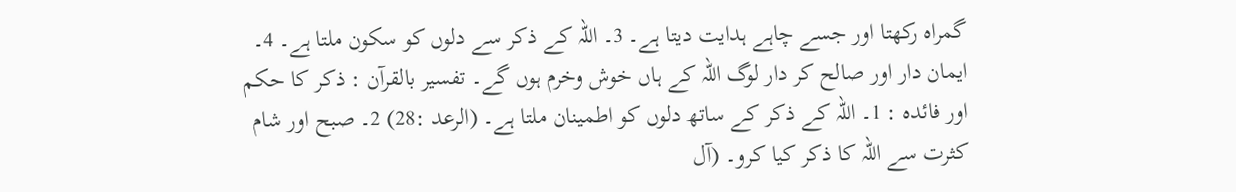گمراہ رکھتا اور جسے چاہے ہدایت دیتا ہے۔ 3۔ اللہ کے ذکر سے دلوں کو سکون ملتا ہے۔ 4۔ ایمان دار اور صالح کر دار لوگ اللہ کے ہاں خوش وخرم ہوں گے۔ تفسیر بالقرآن : ذکر کا حکم اور فائدہ : 1۔ اللہ کے ذکر کے ساتھ دلوں کو اطمینان ملتا ہے۔ (الرعد :28) 2۔ صبح اور شام کثرت سے اللہ کا ذکر کیا کرو۔ (آل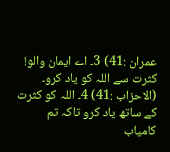عمران :41) 3۔ اے ایمان والو! کثرت سے اللہ کو یاد کرو۔ (الاحزاب :41) 4۔ اللہ کو کثرت کے ساتھ یاد کرو تاکہ تم کامیاب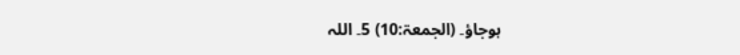ہوجاؤ۔ (الجمعۃ:10) 5۔ اللہ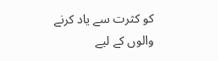کو کثرت سے یاد کرنے والوں کے لیے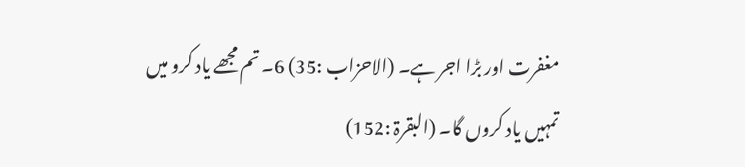مغفرت اور بڑا اجر ہے۔ (الاحزاب :35) 6۔ تم مجھے یاد کرو میں تمہیں یاد کروں گا۔ (البقرۃ :152)